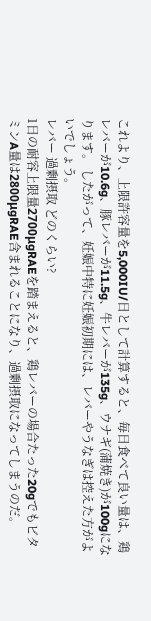これより、上限許容量を5,000IU/日として計算すると、毎日食べて良い量は、鶏レバーが10.6g、豚レバーが11.5g、牛レバーが135g、ウナギ(蒲焼き)が100gになります。 したがって、妊娠中特に妊娠初期には、レバーやうなぎは控えた方がよいでしょう。
レバー 過剰摂取 どのくらい?
1日の耐容上限量2700μgRAEを踏まえると、鶏レバーの場合たった20gでもビタミンA量は2800μgRAE含まれることになり、過剰摂取になってしまうのだ。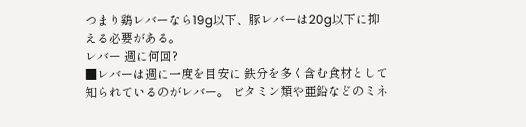つまり鶏レバーなら19g以下、豚レバーは20g以下に抑える必要がある。
レバー 週に何回?
■レバーは週に一度を目安に 鉄分を多く含む食材として知られているのがレバー。 ビタミン類や亜鉛などのミネ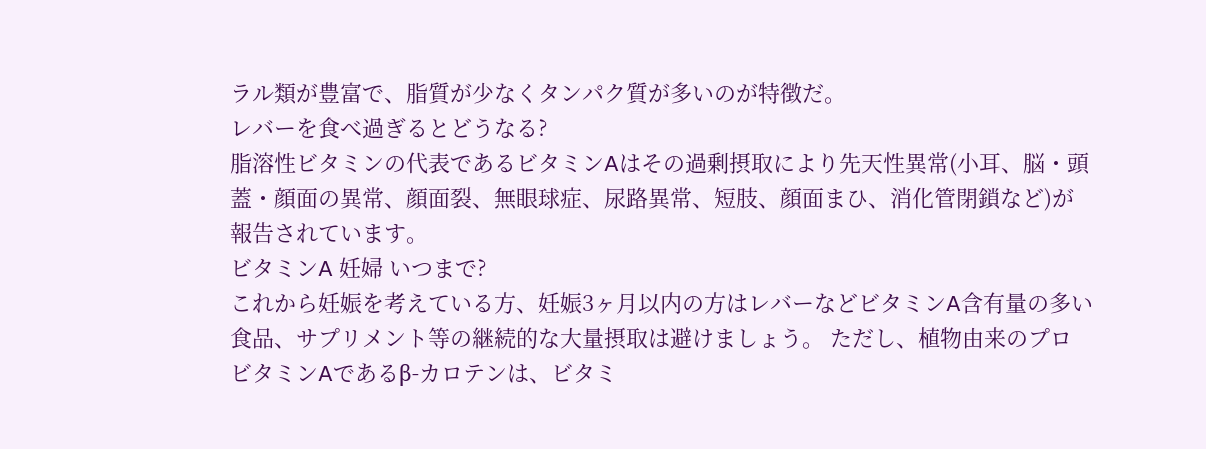ラル類が豊富で、脂質が少なくタンパク質が多いのが特徴だ。
レバーを食べ過ぎるとどうなる?
脂溶性ビタミンの代表であるビタミンAはその過剰摂取により先天性異常(小耳、脳・頭蓋・顔面の異常、顔面裂、無眼球症、尿路異常、短肢、顔面まひ、消化管閉鎖など)が報告されています。
ビタミンA 妊婦 いつまで?
これから妊娠を考えている方、妊娠3ヶ月以内の方はレバーなどビタミンA含有量の多い食品、サプリメント等の継続的な大量摂取は避けましょう。 ただし、植物由来のプロビタミンAであるβ-カロテンは、ビタミ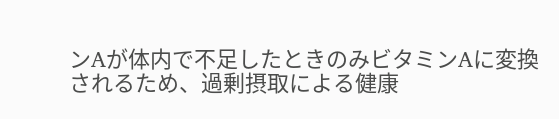ンAが体内で不足したときのみビタミンAに変換されるため、過剰摂取による健康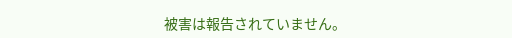被害は報告されていません。